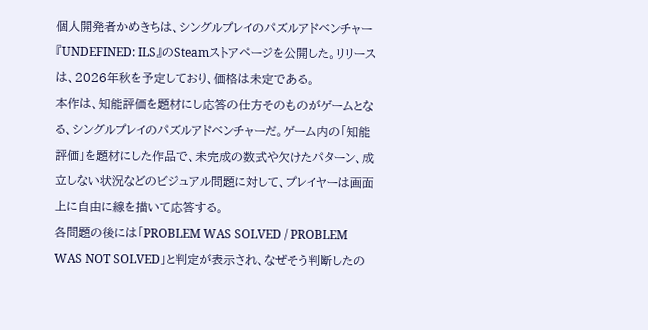個人開発者かめきちは、シングルプレイのパズルアドベンチャー『UNDEFINED: ILS』のSteamストアページを公開した。リリースは、2026年秋を予定しており、価格は未定である。
本作は、知能評価を題材にし応答の仕方そのものがゲームとなる、シングルプレイのパズルアドベンチャーだ。ゲーム内の「知能評価」を題材にした作品で、未完成の数式や欠けたパターン、成立しない状況などのビジュアル問題に対して、プレイヤーは画面上に自由に線を描いて応答する。
各問題の後には「PROBLEM WAS SOLVED / PROBLEM WAS NOT SOLVED」と判定が表示され、なぜそう判断したの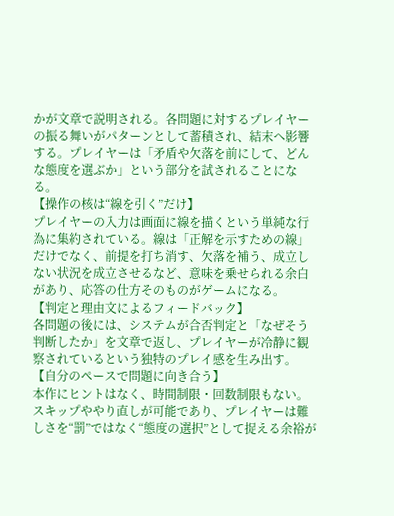かが文章で説明される。各問題に対するプレイヤーの振る舞いがパターンとして蓄積され、結末へ影響する。プレイヤーは「矛盾や欠落を前にして、どんな態度を選ぶか」という部分を試されることになる。
【操作の核は“線を引く”だけ】
プレイヤーの入力は画面に線を描くという単純な行為に集約されている。線は「正解を示すための線」だけでなく、前提を打ち消す、欠落を補う、成立しない状況を成立させるなど、意味を乗せられる余白があり、応答の仕方そのものがゲームになる。
【判定と理由文によるフィードバック】
各問題の後には、システムが合否判定と「なぜそう判断したか」を文章で返し、プレイヤーが冷静に観察されているという独特のプレイ感を生み出す。
【自分のペースで問題に向き合う】
本作にヒントはなく、時間制限・回数制限もない。スキップややり直しが可能であり、プレイヤーは難しさを“罰”ではなく“態度の選択”として捉える余裕が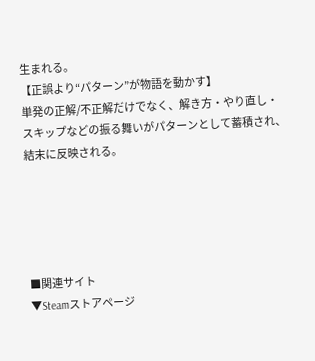生まれる。
【正誤より“パターン”が物語を動かす】
単発の正解/不正解だけでなく、解き方・やり直し・スキップなどの振る舞いがパターンとして蓄積され、結末に反映される。





■関連サイト
▼Steamストアページ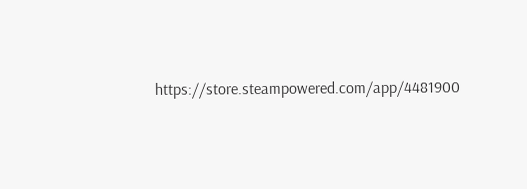https://store.steampowered.com/app/4481900